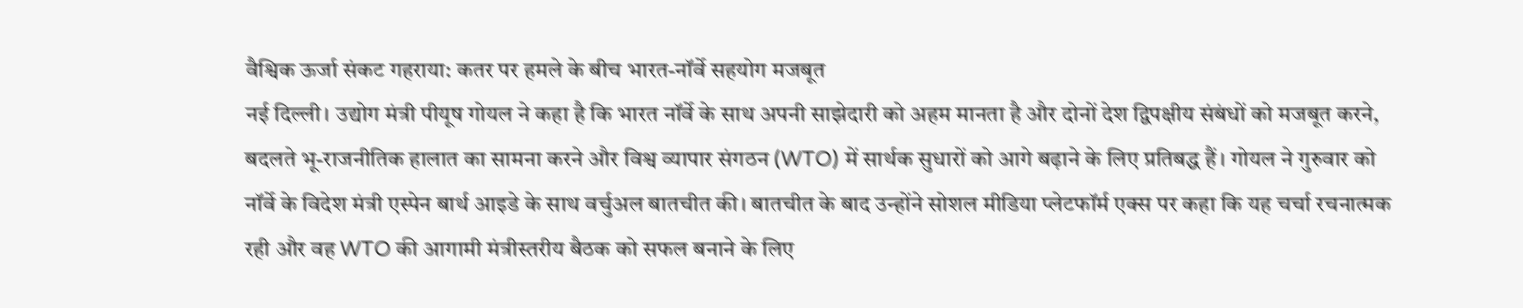वैश्विक ऊर्जा संकट गहराया: कतर पर हमले के बीच भारत-नॉर्वे सहयोग मजबूत
नई दिल्ली। उद्योग मंत्री पीयूष गोयल ने कहा है कि भारत नॉर्वे के साथ अपनी साझेदारी को अहम मानता है और दोनों देश द्विपक्षीय संबंधों को मजबूत करने, बदलते भू-राजनीतिक हालात का सामना करने और विश्व व्यापार संगठन (WTO) में सार्थक सुधारों को आगे बढ़ाने के लिए प्रतिबद्ध हैं। गोयल ने गुरुवार को नॉर्वे के विदेश मंत्री एस्पेन बार्थ आइडे के साथ वर्चुअल बातचीत की। बातचीत के बाद उन्होंने सोशल मीडिया प्लेटफॉर्म एक्स पर कहा कि यह चर्चा रचनात्मक रही और वह WTO की आगामी मंत्रीस्तरीय बैठक को सफल बनाने के लिए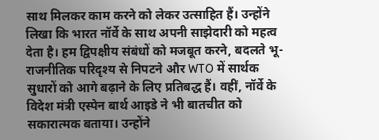साथ मिलकर काम करने को लेकर उत्साहित हैं। उन्होंने लिखा कि भारत नॉर्वे के साथ अपनी साझेदारी को महत्व देता है। हम द्विपक्षीय संबंधों को मजबूत करने, बदलते भू-राजनीतिक परिदृश्य से निपटने और WTO में सार्थक सुधारों को आगे बढ़ाने के लिए प्रतिबद्ध हैं। वहीं, नॉर्वे के विदेश मंत्री एस्पेन बार्थ आइडे ने भी बातचीत को सकारात्मक बताया। उन्होंने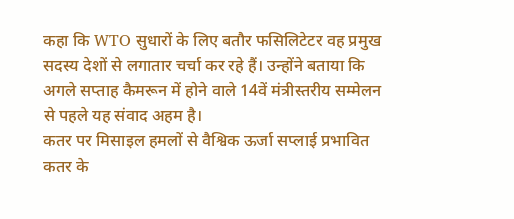कहा कि WTO सुधारों के लिए बतौर फसिलिटेटर वह प्रमुख सदस्य देशों से लगातार चर्चा कर रहे हैं। उन्होंने बताया कि अगले सप्ताह कैमरून में होने वाले 14वें मंत्रीस्तरीय सम्मेलन से पहले यह संवाद अहम है।
कतर पर मिसाइल हमलों से वैश्विक ऊर्जा सप्लाई प्रभावित
कतर के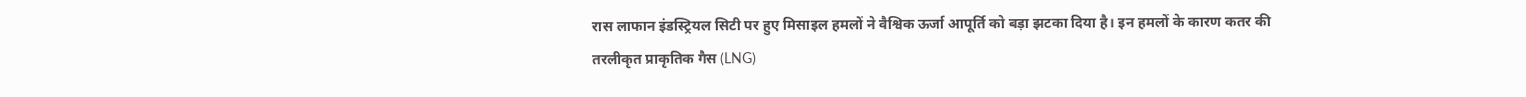रास लाफान इंडस्ट्रियल सिटी पर हुए मिसाइल हमलों ने वैश्विक ऊर्जा आपूर्ति को बड़ा झटका दिया है। इन हमलों के कारण कतर की तरलीकृत प्राकृतिक गैस (LNG)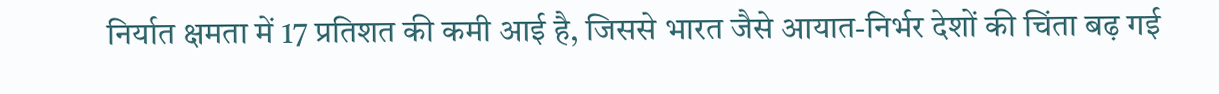निर्यात क्षमता में 17 प्रतिशत की कमी आई है, जिससे भारत जैसे आयात-निर्भर देशों की चिंता बढ़ गई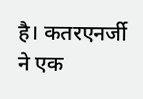है। कतरएनर्जी ने एक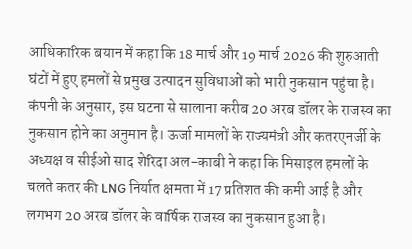आधिकारिक बयान में कहा कि 18 मार्च और 19 मार्च 2026 की शुरुआती घंटों में हुए हमलों से प्रमुख उत्पादन सुविधाओं को भारी नुकसान पहुंचा है। कंपनी के अनुसार, इस घटना से सालाना करीब 20 अरब डॉलर के राजस्व का नुकसान होने का अनुमान है। ऊर्जा मामलों के राज्यमंत्री और कतरएनर्जी के अध्यक्ष व सीईओ साद शेरिदा अल-काबी ने कहा कि मिसाइल हमलों के चलते कतर की LNG निर्यात क्षमता में 17 प्रतिशत की कमी आई है और लगभग 20 अरब डॉलर के वार्षिक राजस्व का नुकसान हुआ है।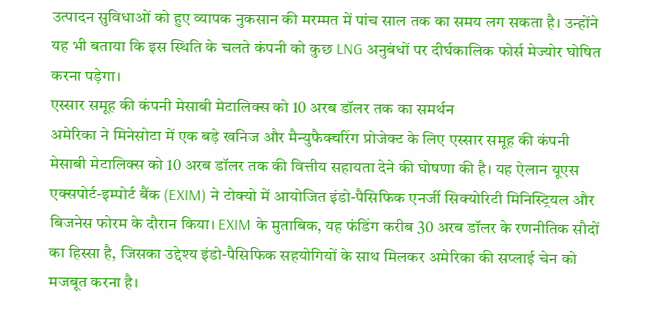उत्पादन सुविधाओं को हुए व्यापक नुकसान की मरम्मत में पांच साल तक का समय लग सकता है। उन्होंने यह भी बताया कि इस स्थिति के चलते कंपनी को कुछ LNG अनुबंधों पर दीर्घकालिक फोर्स मेज्योर घोषित करना पड़ेगा।
एस्सार समूह की कंपनी मेसाबी मेटालिक्स को 10 अरब डॉलर तक का समर्थन
अमेरिका ने मिनेसोटा में एक बड़े खनिज और मैन्युफैक्चरिंग प्रोजेक्ट के लिए एस्सार समूह की कंपनी मेसाबी मेटालिक्स को 10 अरब डॉलर तक की वित्तीय सहायता देने की घोषणा की है। यह ऐलान यूएस एक्सपोर्ट-इम्पोर्ट बैंक (EXIM) ने टोक्यो में आयोजित इंडो-पैसिफिक एनर्जी सिक्योरिटी मिनिस्ट्रियल और बिजनेस फोरम के दौरान किया। EXIM के मुताबिक, यह फंडिंग करीब 30 अरब डॉलर के रणनीतिक सौदों का हिस्सा है, जिसका उद्देश्य इंडो-पैसिफिक सहयोगियों के साथ मिलकर अमेरिका की सप्लाई चेन को मजबूत करना है।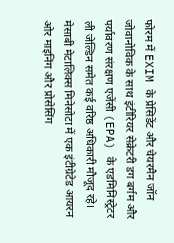फोरम में EXIM के प्रेसिडेंट और चेयरमैन जॉन जोवानोविक के साथ इंटीरियर सेक्रेटरी डग बर्गम और पर्यावरण संरक्षण एजेंसी (EPA) के एडमिनिस्ट्रेटर ली जेल्डिन समेत कई वरिष्ठ अधिकारी मौजूद रहे। मेसाबी मेटालिक्स मिनेसोटा में एक इंटीग्रेटेड आयरन ओर माइनिंग और प्रोसेसिंग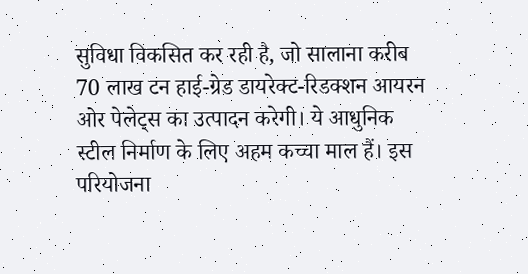सुविधा विकसित कर रही है, जो सालाना करीब 70 लाख टन हाई-ग्रेड डायरेक्ट-रिडक्शन आयरन ओर पेलेट्स का उत्पादन करेगी। ये आधुनिक स्टील निर्माण के लिए अहम कच्चा माल हैं। इस परियोजना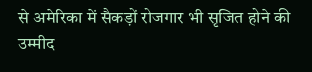से अमेरिका में सैकड़ों रोजगार भी सृजित होने की उम्मीद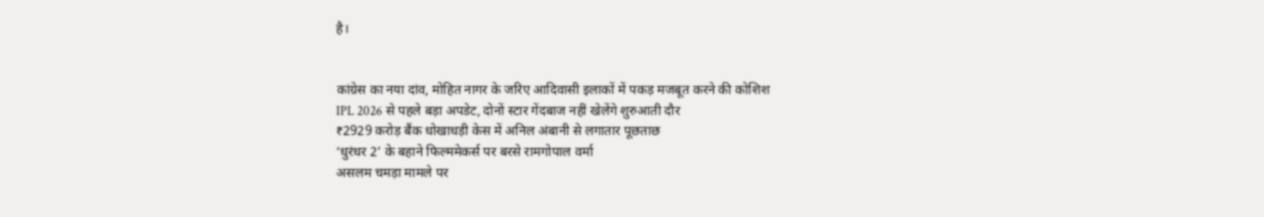है।


कांग्रेस का नया दांव, मोहित नागर के जरिए आदिवासी इलाकों में पकड़ मजबूत करने की कोशिश
IPL 2026 से पहले बड़ा अपडेट, दोनों स्टार गेंदबाज नहीं खेलेंगे शुरुआती दौर
₹2929 करोड़ बैंक धोखाधड़ी केस में अनिल अंबानी से लगातार पूछताछ
‘धुरंधर 2’ के बहाने फिल्ममेकर्स पर बरसे रामगोपाल वर्मा
असलम चमड़ा मामले पर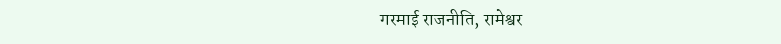गरमाई राजनीति, रामेश्वर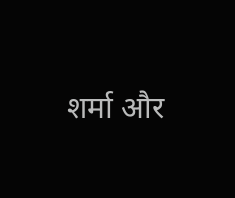शर्मा और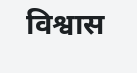विश्वास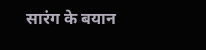सारंग के बयान